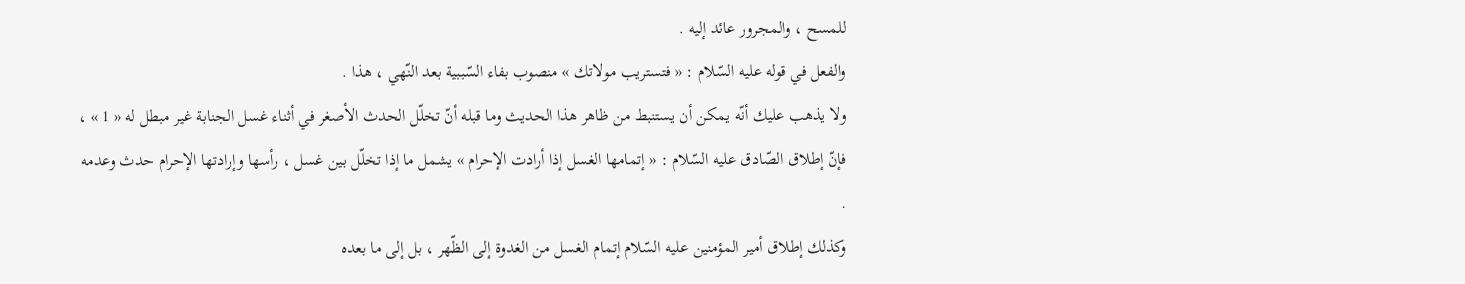للمسح ، والمجرور عائد إليه .
والفعل في قوله عليه السّلام : « فتستريب مولاتك » منصوب بفاء السّببية بعد النّهي ، هذا .
ولا يذهب عليك أنّه يمكن أن يستنبط من ظاهر هذا الحديث وما قبله أنّ تخلّل الحدث الأصغر في أثناء غسل الجنابة غير مبطل له « 1 » ، فإنّ إطلاق الصّادق عليه السّلام : « إتمامها الغسل إذا أرادت الإحرام » يشمل ما إذا تخلّل بين غسل ، رأسها وإرادتها الإحرام حدث وعدمه .
وكذلك إطلاق أمير المؤمنين عليه السّلام إتمام الغسل من الغدوة إلى الظّهر ، بل إلى ما بعده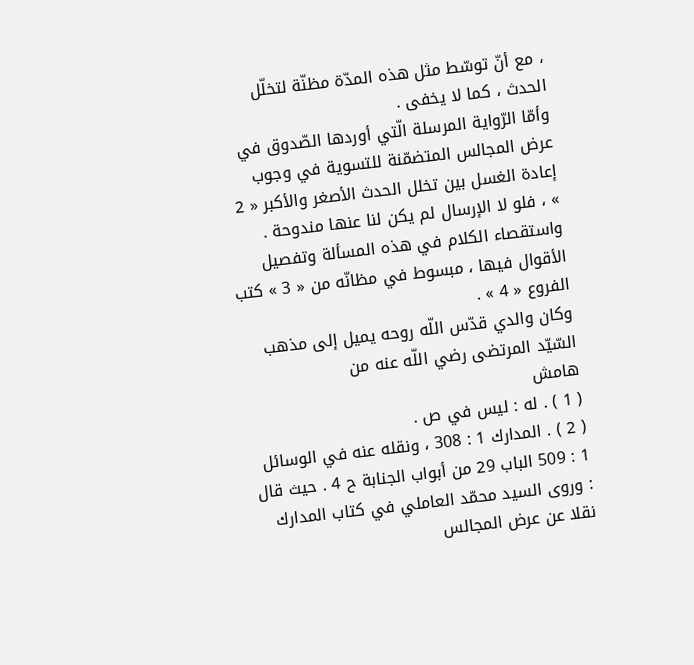، مع أنّ توسّط مثل هذه المدّة مظنّة لتخلّل الحدث ، كما لا يخفى .
وأمّا الرّواية المرسلة الّتي أوردها الصّدوق في عرض المجالس المتضمّنة للتسوية في وجوب إعادة الغسل بين تخلل الحدث الأصغر والأكبر « 2 » ، فلو لا الإرسال لم يكن لنا عنها مندوحة .
واستقصاء الكلام في هذه المسألة وتفصيل الأقوال فيها ، مبسوط في مظانّه من « 3 » كتب الفروع « 4 » .
وكان والدي قدّس اللّه روحه يميل إلى مذهب السّيّد المرتضى رضي اللّه عنه من
هامش
( 1 ) . له : ليس في ص .
( 2 ) . المدارك 1 : 308 ، ونقله عنه في الوسائل 1 : 509 الباب 29 من أبواب الجنابة ح 4 . حيث قال : وروى السيد محمّد العاملي في كتاب المدارك نقلا عن عرض المجالس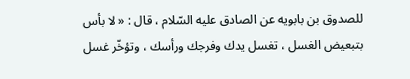للصدوق بن بابويه عن الصادق عليه السّلام ، قال : « لا بأس بتبعيض الغسل ، تغسل يدك وفرجك ورأسك ، وتؤخّر غسل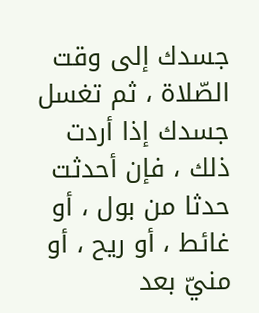جسدك إلى وقت الصّلاة ، ثم تغسل جسدك إذا أردت ذلك ، فإن أحدثت حدثا من بول ، أو غائط ، أو ريح ، أو منيّ بعد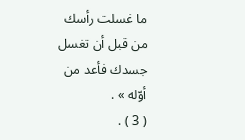ما غسلت رأسك من قبل أن تغسل جسدك فأعد من أوّله » .
( 3 ) .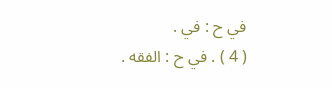في ح : في .
( 4 ) . في ح : الفقه .